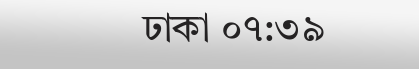ঢাকা ০৭:৩৯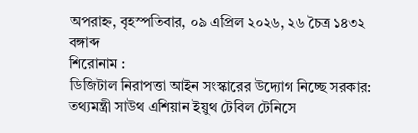অপরাহ্ন, বৃহস্পতিবার, ০৯ এপ্রিল ২০২৬, ২৬ চৈত্র ১৪৩২ বঙ্গাব্দ
শিরোনাম :
ডিজিটাল নিরাপত্তা আইন সংস্কারের উদ্যোগ নিচ্ছে সরকার: তথ্যমন্ত্রী সাউথ এশিয়ান ইয়ুথ টেবিল টেনিসে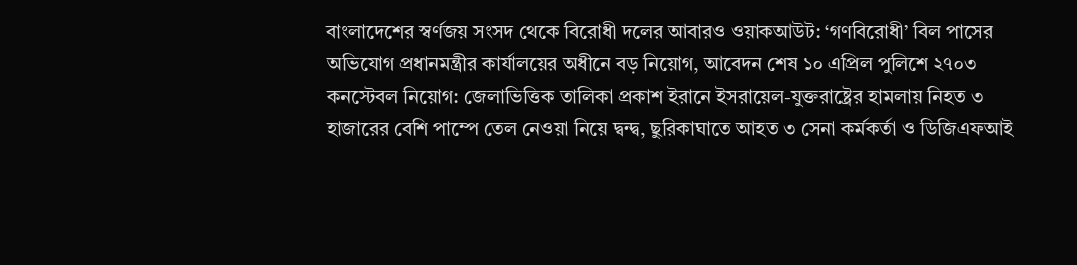বাংলাদেশের স্বর্ণজয় সংসদ থেকে বিরোধী দলের আবারও ওয়াকআউট: ‘গণবিরোধী’ বিল পাসের অভিযোগ প্রধানমন্ত্রীর কার্যালয়ের অধীনে বড় নিয়োগ, আবেদন শেষ ১০ এপ্রিল পুলিশে ২৭০৩ কনস্টেবল নিয়োগ: জেলাভিত্তিক তালিকা প্রকাশ ইরানে ইসরায়েল-যুক্তরাষ্ট্রের হামলায় নিহত ৩ হাজারের বেশি পাম্পে তেল নেওয়া নিয়ে দ্বন্দ্ব, ছুরিকাঘাতে আহত ৩ সেনা কর্মকর্তা ও ডিজিএফআই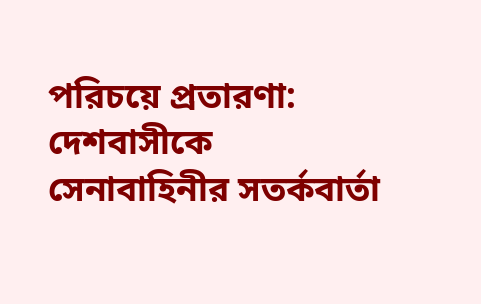পরিচয়ে প্রতারণা: দেশবাসীকে সেনাবাহিনীর সতর্কবার্তা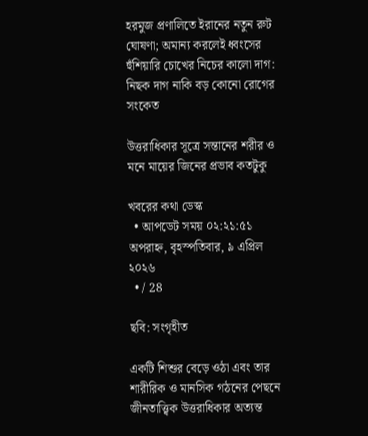হরমুজ প্রণালিতে ইরানের নতুন রুট ঘোষণা; অমান্য করলেই ধ্বংসের হুঁশিয়ারি চোখের নিচের কালো দাগ: নিছক দাগ নাকি বড় কোনো রোগের সংকেত

উত্তরাধিকার সূত্রে সন্তানের শরীর ও মনে মায়ের জিনের প্রভাব কতটুকু

খবরের কথা ডেস্ক
  • আপডেট সময় ০২:২১:৫১ অপরাহ্ন, বৃহস্পতিবার, ৯ এপ্রিল ২০২৬
  • / 28

ছবি: সংগৃহীত

একটি শিশুর বেড়ে ওঠা এবং তার শারীরিক ও মানসিক গঠনের পেছনে জীনতাত্ত্বিক উত্তরাধিকার অত্যন্ত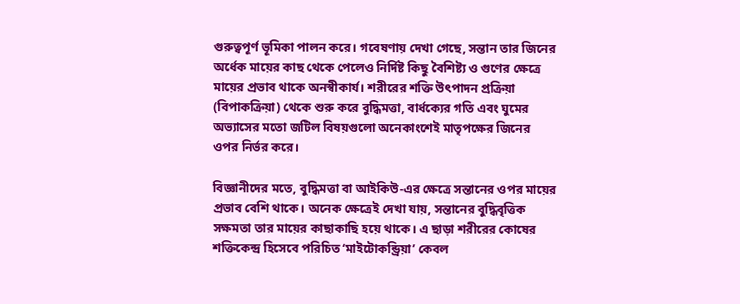গুরুত্বপূর্ণ ভূমিকা পালন করে। গবেষণায় দেখা গেছে, সন্তান তার জিনের অর্ধেক মায়ের কাছ থেকে পেলেও নির্দিষ্ট কিছু বৈশিষ্ট্য ও গুণের ক্ষেত্রে মায়ের প্রভাব থাকে অনস্বীকার্য। শরীরের শক্তি উৎপাদন প্রক্রিয়া (বিপাকক্রিয়া) থেকে শুরু করে বুদ্ধিমত্তা, বার্ধক্যের গতি এবং ঘুমের অভ্যাসের মতো জটিল বিষয়গুলো অনেকাংশেই মাতৃপক্ষের জিনের ওপর নির্ভর করে।

বিজ্ঞানীদের মতে, বুদ্ধিমত্তা বা আইকিউ-এর ক্ষেত্রে সন্তানের ওপর মায়ের প্রভাব বেশি থাকে। অনেক ক্ষেত্রেই দেখা যায়, সন্তানের বুদ্ধিবৃত্তিক সক্ষমতা তার মায়ের কাছাকাছি হয়ে থাকে। এ ছাড়া শরীরের কোষের শক্তিকেন্দ্র হিসেবে পরিচিত ‘মাইটোকন্ড্রিয়া’ কেবল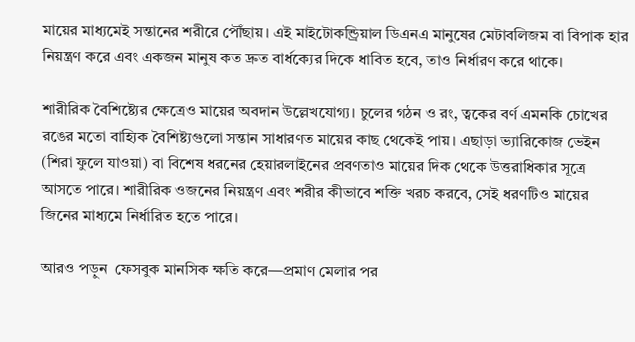মায়ের মাধ্যমেই সন্তানের শরীরে পৌঁছায়। এই মাইটোকন্ড্রিয়াল ডিএনএ মানুষের মেটাবলিজম বা বিপাক হার নিয়ন্ত্রণ করে এবং একজন মানুষ কত দ্রুত বার্ধক্যের দিকে ধাবিত হবে, তাও নির্ধারণ করে থাকে।

শারীরিক বৈশিষ্ট্যের ক্ষেত্রেও মায়ের অবদান উল্লেখযোগ্য। চুলের গঠন ও রং, ত্বকের বর্ণ এমনকি চোখের রঙের মতো বাহ্যিক বৈশিষ্ট্যগুলো সন্তান সাধারণত মায়ের কাছ থেকেই পায়। এছাড়া ভ্যারিকোজ ভেইন (শিরা ফুলে যাওয়া) বা বিশেষ ধরনের হেয়ারলাইনের প্রবণতাও মায়ের দিক থেকে উত্তরাধিকার সূত্রে আসতে পারে। শারীরিক ওজনের নিয়ন্ত্রণ এবং শরীর কীভাবে শক্তি খরচ করবে, সেই ধরণটিও মায়ের জিনের মাধ্যমে নির্ধারিত হতে পারে।

আরও পড়ুন  ফেসবুক মানসিক ক্ষতি করে—প্রমাণ মেলার পর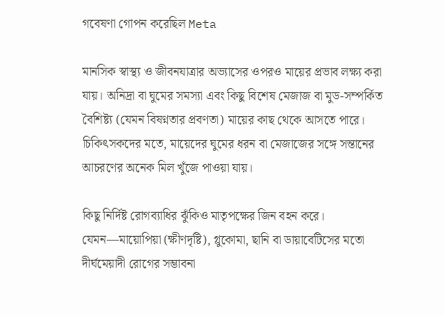গবেষণা গোপন করেছিল Meta

মানসিক স্বাস্থ্য ও জীবনযাত্রার অভ্যাসের ওপরও মায়ের প্রভাব লক্ষ্য করা যায়। অনিদ্রা বা ঘুমের সমস্যা এবং কিছু বিশেষ মেজাজ বা মুড-সম্পর্কিত বৈশিষ্ট্য (যেমন বিষণ্নতার প্রবণতা) মায়ের কাছ থেকে আসতে পারে। চিকিৎসকদের মতে, মায়েদের ঘুমের ধরন বা মেজাজের সঙ্গে সন্তানের আচরণের অনেক মিল খুঁজে পাওয়া যায়।

কিছু নির্দিষ্ট রোগব্যাধির ঝুঁকিও মাতৃপক্ষের জিন বহন করে। যেমন—মায়োপিয়া (ক্ষীণদৃষ্টি), গ্লুকোমা, ছানি বা ডায়াবেটিসের মতো দীর্ঘমেয়াদী রোগের সম্ভাবনা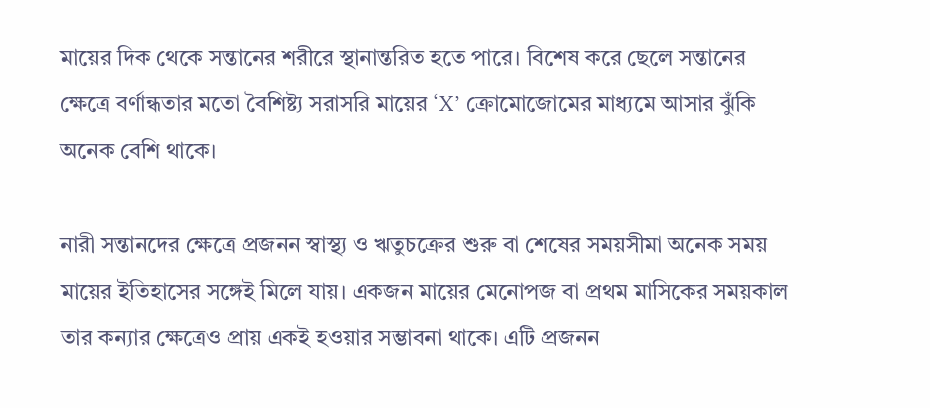মায়ের দিক থেকে সন্তানের শরীরে স্থানান্তরিত হতে পারে। বিশেষ করে ছেলে সন্তানের ক্ষেত্রে বর্ণান্ধতার মতো বৈশিষ্ট্য সরাসরি মায়ের ‘X’ ক্রোমোজোমের মাধ্যমে আসার ঝুঁকি অনেক বেশি থাকে।

নারী সন্তানদের ক্ষেত্রে প্রজনন স্বাস্থ্য ও ঋতুচক্রের শুরু বা শেষের সময়সীমা অনেক সময় মায়ের ইতিহাসের সঙ্গেই মিলে যায়। একজন মায়ের মেনোপজ বা প্রথম মাসিকের সময়কাল তার কন্যার ক্ষেত্রেও প্রায় একই হওয়ার সম্ভাবনা থাকে। এটি প্রজনন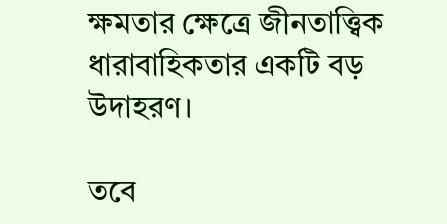ক্ষমতার ক্ষেত্রে জীনতাত্ত্বিক ধারাবাহিকতার একটি বড় উদাহরণ।

তবে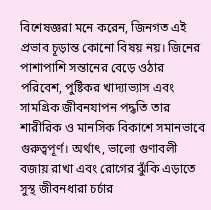বিশেষজ্ঞরা মনে করেন, জিনগত এই প্রভাব চূড়ান্ত কোনো বিষয় নয়। জিনের পাশাপাশি সন্তানের বেড়ে ওঠার পরিবেশ, পুষ্টিকর খাদ্যাভ্যাস এবং সামগ্রিক জীবনযাপন পদ্ধতি তার শারীরিক ও মানসিক বিকাশে সমানভাবে গুরুত্বপূর্ণ। অর্থাৎ, ভালো গুণাবলী বজায় রাখা এবং রোগের ঝুঁকি এড়াতে সুস্থ জীবনধারা চর্চার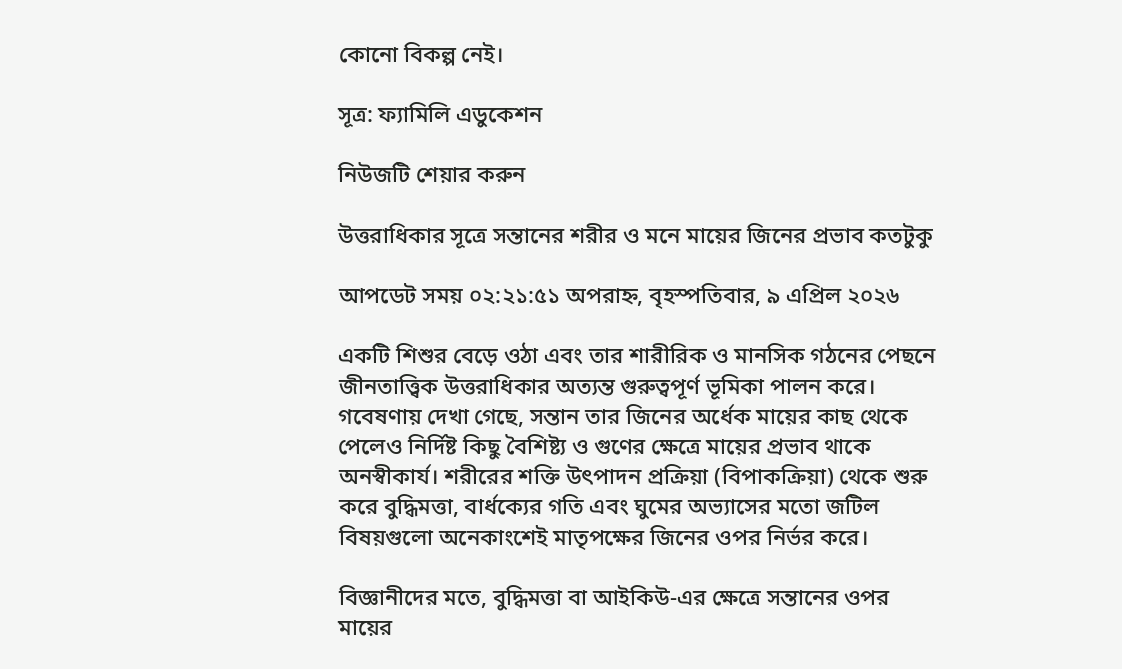কোনো বিকল্প নেই।

সূত্র: ফ্যামিলি এডুকেশন

নিউজটি শেয়ার করুন

উত্তরাধিকার সূত্রে সন্তানের শরীর ও মনে মায়ের জিনের প্রভাব কতটুকু

আপডেট সময় ০২:২১:৫১ অপরাহ্ন, বৃহস্পতিবার, ৯ এপ্রিল ২০২৬

একটি শিশুর বেড়ে ওঠা এবং তার শারীরিক ও মানসিক গঠনের পেছনে জীনতাত্ত্বিক উত্তরাধিকার অত্যন্ত গুরুত্বপূর্ণ ভূমিকা পালন করে। গবেষণায় দেখা গেছে, সন্তান তার জিনের অর্ধেক মায়ের কাছ থেকে পেলেও নির্দিষ্ট কিছু বৈশিষ্ট্য ও গুণের ক্ষেত্রে মায়ের প্রভাব থাকে অনস্বীকার্য। শরীরের শক্তি উৎপাদন প্রক্রিয়া (বিপাকক্রিয়া) থেকে শুরু করে বুদ্ধিমত্তা, বার্ধক্যের গতি এবং ঘুমের অভ্যাসের মতো জটিল বিষয়গুলো অনেকাংশেই মাতৃপক্ষের জিনের ওপর নির্ভর করে।

বিজ্ঞানীদের মতে, বুদ্ধিমত্তা বা আইকিউ-এর ক্ষেত্রে সন্তানের ওপর মায়ের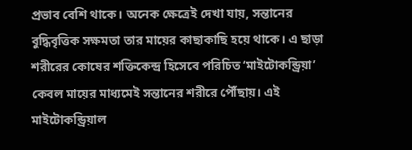প্রভাব বেশি থাকে। অনেক ক্ষেত্রেই দেখা যায়, সন্তানের বুদ্ধিবৃত্তিক সক্ষমতা তার মায়ের কাছাকাছি হয়ে থাকে। এ ছাড়া শরীরের কোষের শক্তিকেন্দ্র হিসেবে পরিচিত ‘মাইটোকন্ড্রিয়া’ কেবল মায়ের মাধ্যমেই সন্তানের শরীরে পৌঁছায়। এই মাইটোকন্ড্রিয়াল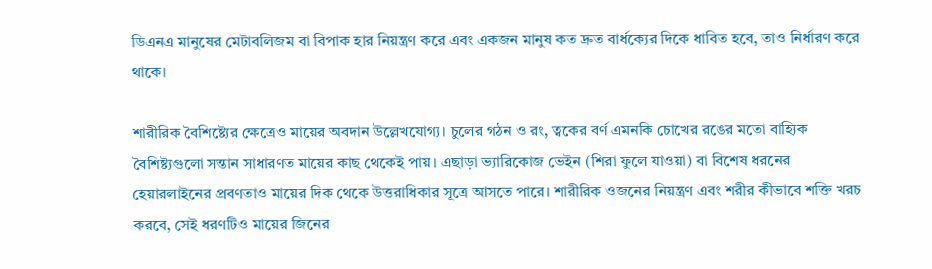ডিএনএ মানুষের মেটাবলিজম বা বিপাক হার নিয়ন্ত্রণ করে এবং একজন মানুষ কত দ্রুত বার্ধক্যের দিকে ধাবিত হবে, তাও নির্ধারণ করে থাকে।

শারীরিক বৈশিষ্ট্যের ক্ষেত্রেও মায়ের অবদান উল্লেখযোগ্য। চুলের গঠন ও রং, ত্বকের বর্ণ এমনকি চোখের রঙের মতো বাহ্যিক বৈশিষ্ট্যগুলো সন্তান সাধারণত মায়ের কাছ থেকেই পায়। এছাড়া ভ্যারিকোজ ভেইন (শিরা ফুলে যাওয়া) বা বিশেষ ধরনের হেয়ারলাইনের প্রবণতাও মায়ের দিক থেকে উত্তরাধিকার সূত্রে আসতে পারে। শারীরিক ওজনের নিয়ন্ত্রণ এবং শরীর কীভাবে শক্তি খরচ করবে, সেই ধরণটিও মায়ের জিনের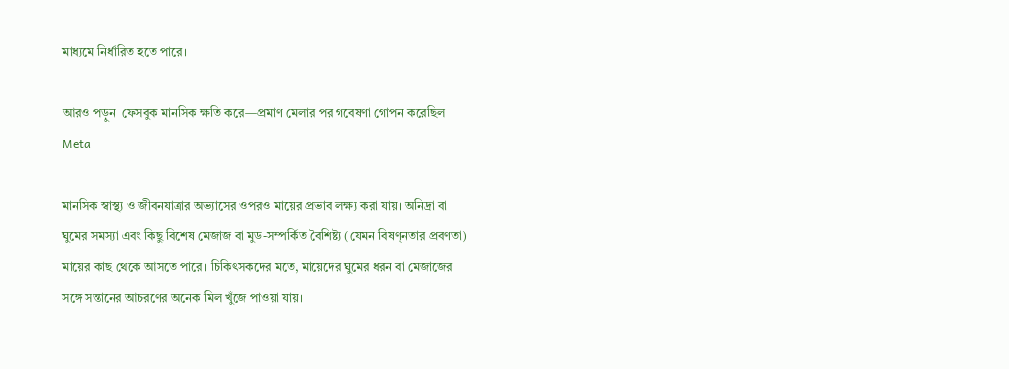মাধ্যমে নির্ধারিত হতে পারে।

আরও পড়ুন  ফেসবুক মানসিক ক্ষতি করে—প্রমাণ মেলার পর গবেষণা গোপন করেছিল Meta

মানসিক স্বাস্থ্য ও জীবনযাত্রার অভ্যাসের ওপরও মায়ের প্রভাব লক্ষ্য করা যায়। অনিদ্রা বা ঘুমের সমস্যা এবং কিছু বিশেষ মেজাজ বা মুড-সম্পর্কিত বৈশিষ্ট্য (যেমন বিষণ্নতার প্রবণতা) মায়ের কাছ থেকে আসতে পারে। চিকিৎসকদের মতে, মায়েদের ঘুমের ধরন বা মেজাজের সঙ্গে সন্তানের আচরণের অনেক মিল খুঁজে পাওয়া যায়।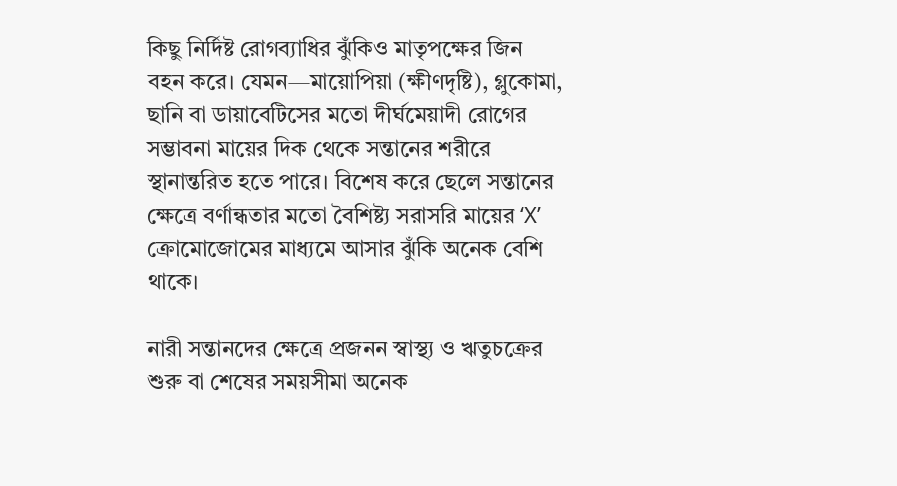কিছু নির্দিষ্ট রোগব্যাধির ঝুঁকিও মাতৃপক্ষের জিন বহন করে। যেমন—মায়োপিয়া (ক্ষীণদৃষ্টি), গ্লুকোমা, ছানি বা ডায়াবেটিসের মতো দীর্ঘমেয়াদী রোগের সম্ভাবনা মায়ের দিক থেকে সন্তানের শরীরে স্থানান্তরিত হতে পারে। বিশেষ করে ছেলে সন্তানের ক্ষেত্রে বর্ণান্ধতার মতো বৈশিষ্ট্য সরাসরি মায়ের ‘X’ ক্রোমোজোমের মাধ্যমে আসার ঝুঁকি অনেক বেশি থাকে।

নারী সন্তানদের ক্ষেত্রে প্রজনন স্বাস্থ্য ও ঋতুচক্রের শুরু বা শেষের সময়সীমা অনেক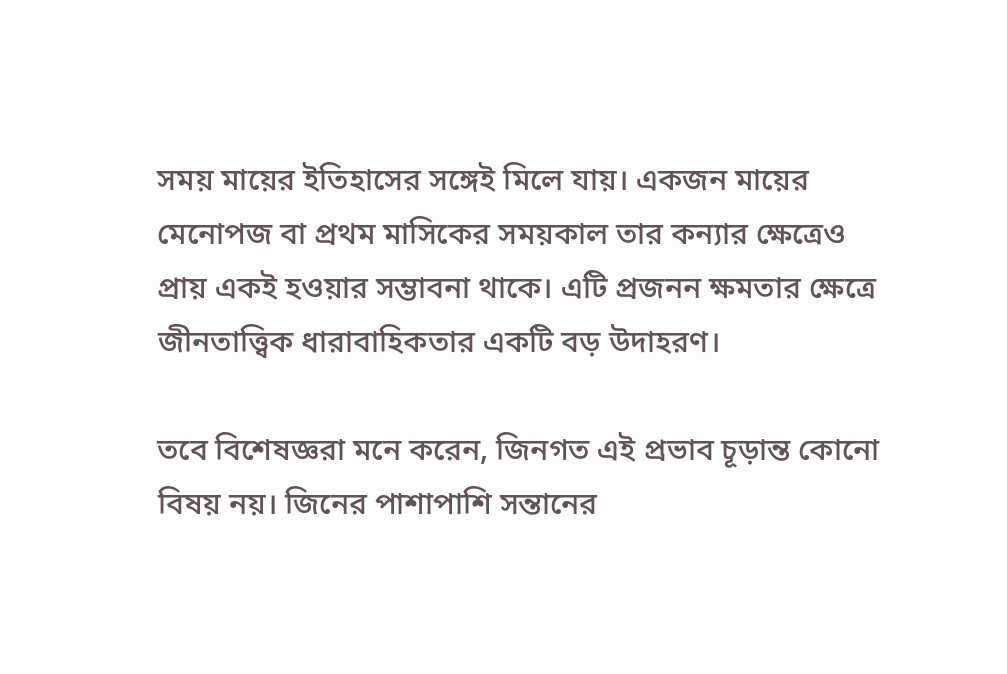সময় মায়ের ইতিহাসের সঙ্গেই মিলে যায়। একজন মায়ের মেনোপজ বা প্রথম মাসিকের সময়কাল তার কন্যার ক্ষেত্রেও প্রায় একই হওয়ার সম্ভাবনা থাকে। এটি প্রজনন ক্ষমতার ক্ষেত্রে জীনতাত্ত্বিক ধারাবাহিকতার একটি বড় উদাহরণ।

তবে বিশেষজ্ঞরা মনে করেন, জিনগত এই প্রভাব চূড়ান্ত কোনো বিষয় নয়। জিনের পাশাপাশি সন্তানের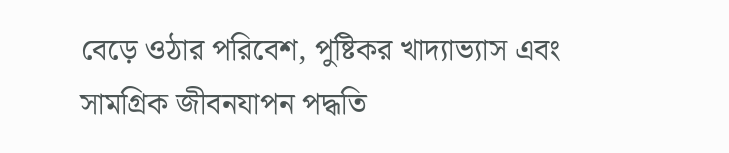বেড়ে ওঠার পরিবেশ, পুষ্টিকর খাদ্যাভ্যাস এবং সামগ্রিক জীবনযাপন পদ্ধতি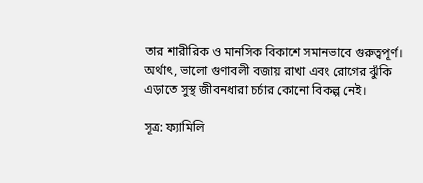তার শারীরিক ও মানসিক বিকাশে সমানভাবে গুরুত্বপূর্ণ। অর্থাৎ, ভালো গুণাবলী বজায় রাখা এবং রোগের ঝুঁকি এড়াতে সুস্থ জীবনধারা চর্চার কোনো বিকল্প নেই।

সূত্র: ফ্যামিলি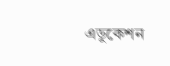এডুকেশন